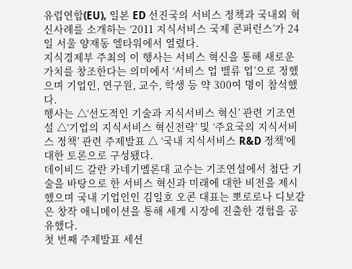유럽연합(EU), 일본 ED 선진국의 서비스 정책과 국내외 혁신사례를 소개하는 ‘2011 지식서비스 국제 콘퍼런스’가 24일 서울 양재동 엘타워에서 열렸다.
지식경제부 주최의 이 행사는 서비스 혁신을 통해 새로운 가치를 창조한다는 의미에서 ‘서비스 업 밸류 업’으로 정했으며 기업인, 연구원, 교수, 학생 등 약 300여 명이 참석했다.
행사는 △‘선도적인 기술과 지식서비스 혁신’ 관련 기조연설 △‘기업의 지식서비스 혁신전략’ 및 ‘주요국의 지식서비스 정책’ 관련 주제발표 △ ‘국내 지식서비스 R&D 정책’에 대한 토론으로 구성됐다.
데이비드 갈란 카네기멜론대 교수는 기조연설에서 첨단 기술을 바탕으로 한 서비스 혁신과 미래에 대한 비전을 제시했으며 국내 기업인인 김일호 오콘 대표는 뽀로로나 디보같은 창작 애니메이션을 통해 세계 시장에 진출한 경험을 공유했다.
첫 번째 주제발표 세션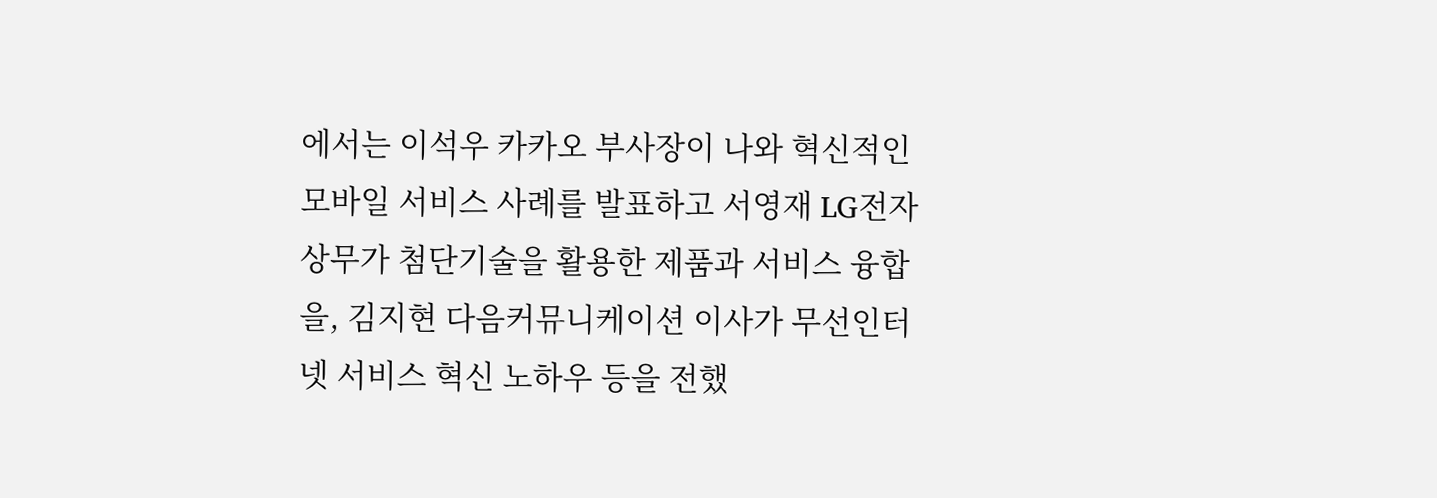에서는 이석우 카카오 부사장이 나와 혁신적인 모바일 서비스 사례를 발표하고 서영재 LG전자 상무가 첨단기술을 활용한 제품과 서비스 융합을, 김지현 다음커뮤니케이션 이사가 무선인터넷 서비스 혁신 노하우 등을 전했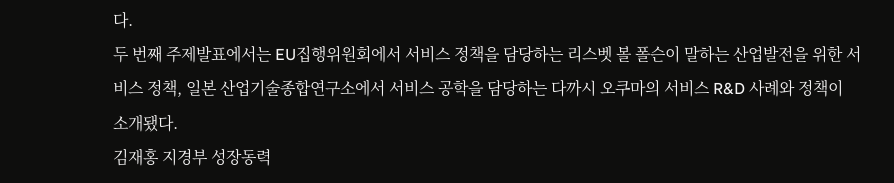다.
두 번째 주제발표에서는 EU집행위원회에서 서비스 정책을 담당하는 리스벳 볼 폴슨이 말하는 산업발전을 위한 서비스 정책, 일본 산업기술종합연구소에서 서비스 공학을 담당하는 다까시 오쿠마의 서비스 R&D 사례와 정책이 소개됐다.
김재홍 지경부 성장동력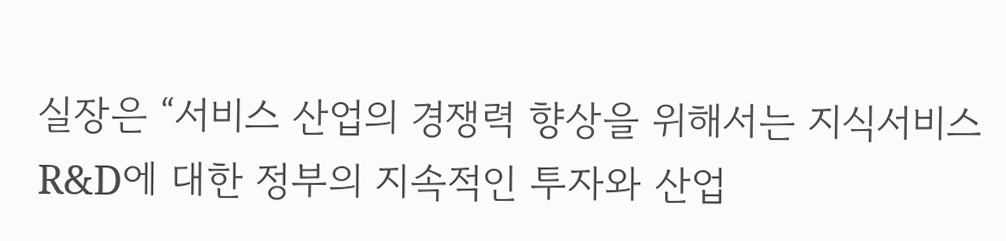실장은 “서비스 산업의 경쟁력 향상을 위해서는 지식서비스 R&D에 대한 정부의 지속적인 투자와 산업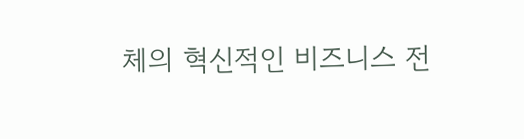체의 혁신적인 비즈니스 전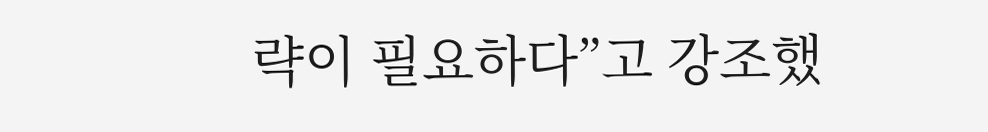략이 필요하다”고 강조했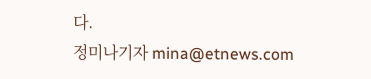다.
정미나기자 mina@etnews.com